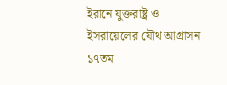ইরানে যুক্তরাষ্ট্র ও ইসরায়েলের যৌথ আগ্রাসন ১৭তম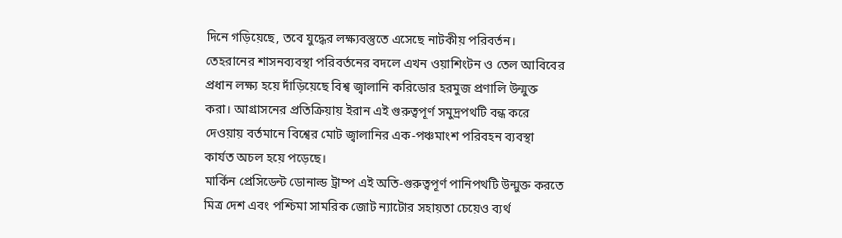দিনে গড়িয়েছে, তবে যুদ্ধের লক্ষ্যবস্তুতে এসেছে নাটকীয় পরিবর্তন। তেহরানের শাসনব্যবস্থা পরিবর্তনের বদলে এখন ওয়াশিংটন ও তেল আবিবের প্রধান লক্ষ্য হয়ে দাঁড়িয়েছে বিশ্ব জ্বালানি করিডোর হরমুজ প্রণালি উন্মুক্ত করা। আগ্রাসনের প্রতিক্রিয়ায় ইরান এই গুরুত্বপূর্ণ সমুদ্রপথটি বন্ধ করে দেওয়ায় বর্তমানে বিশ্বের মোট জ্বালানির এক-পঞ্চমাংশ পরিবহন ব্যবস্থা কার্যত অচল হয়ে পড়েছে।
মার্কিন প্রেসিডেন্ট ডোনাল্ড ট্রাম্প এই অতি-গুরুত্বপূর্ণ পানিপথটি উন্মুক্ত করতে মিত্র দেশ এবং পশ্চিমা সামরিক জোট ন্যাটোর সহায়তা চেয়েও ব্যর্থ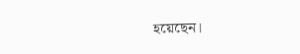হয়েছেন।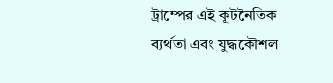ট্রাম্পের এই কূটনৈতিক ব্যর্থতা এবং যুদ্ধকৌশল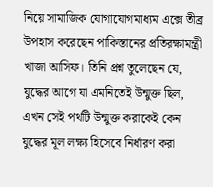নিয়ে সামাজিক যোগাযোগমাধ্যম এক্সে তীব্র উপহাস করেছেন পাকিস্তানের প্রতিরক্ষামন্ত্রী খাজা আসিফ। তিনি প্রশ্ন তুলেছেন যে, যুদ্ধের আগে যা এমনিতেই উন্মুক্ত ছিল, এখন সেই পথটি উন্মুক্ত করাকেই কেন যুদ্ধের মূল লক্ষ্য হিসেবে নির্ধারণ করা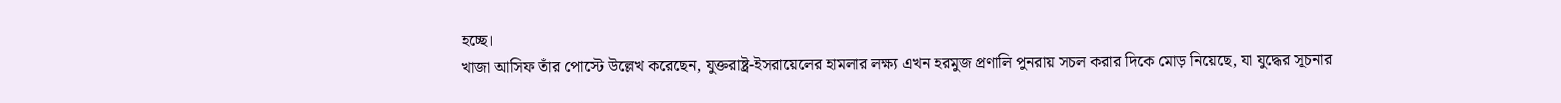হচ্ছে।
খাজা আসিফ তাঁর পোস্টে উল্লেখ করেছেন, যুক্তরাষ্ট্র-ইসরায়েলের হামলার লক্ষ্য এখন হরমুজ প্রণালি পুনরায় সচল করার দিকে মোড় নিয়েছে, যা যুদ্ধের সূচনার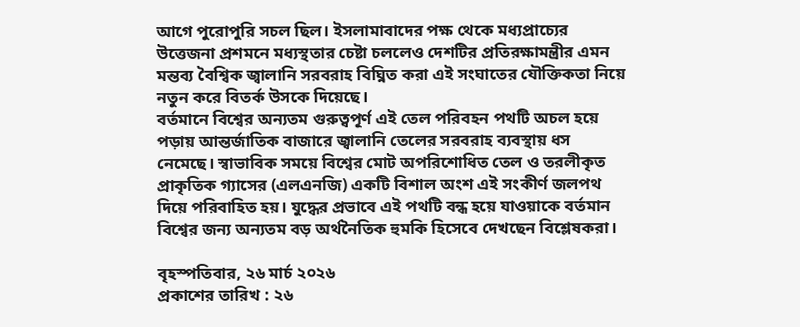আগে পুরোপুরি সচল ছিল। ইসলামাবাদের পক্ষ থেকে মধ্যপ্রাচ্যের উত্তেজনা প্রশমনে মধ্যস্থতার চেষ্টা চললেও দেশটির প্রতিরক্ষামন্ত্রীর এমন মন্তব্য বৈশ্বিক জ্বালানি সরবরাহ বিঘ্নিত করা এই সংঘাতের যৌক্তিকতা নিয়ে নতুন করে বিতর্ক উসকে দিয়েছে।
বর্তমানে বিশ্বের অন্যতম গুরুত্বপূর্ণ এই তেল পরিবহন পথটি অচল হয়ে পড়ায় আন্তর্জাতিক বাজারে জ্বালানি তেলের সরবরাহ ব্যবস্থায় ধস নেমেছে। স্বাভাবিক সময়ে বিশ্বের মোট অপরিশোধিত তেল ও তরলীকৃত প্রাকৃতিক গ্যাসের (এলএনজি) একটি বিশাল অংশ এই সংকীর্ণ জলপথ দিয়ে পরিবাহিত হয়। যুদ্ধের প্রভাবে এই পথটি বন্ধ হয়ে যাওয়াকে বর্তমান বিশ্বের জন্য অন্যতম বড় অর্থনৈতিক হুমকি হিসেবে দেখছেন বিশ্লেষকরা।

বৃহস্পতিবার, ২৬ মার্চ ২০২৬
প্রকাশের তারিখ : ২৬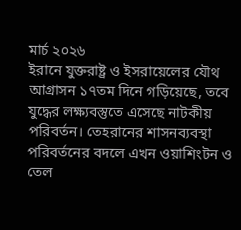মার্চ ২০২৬
ইরানে যুক্তরাষ্ট্র ও ইসরায়েলের যৌথ আগ্রাসন ১৭তম দিনে গড়িয়েছে, তবে যুদ্ধের লক্ষ্যবস্তুতে এসেছে নাটকীয় পরিবর্তন। তেহরানের শাসনব্যবস্থা পরিবর্তনের বদলে এখন ওয়াশিংটন ও তেল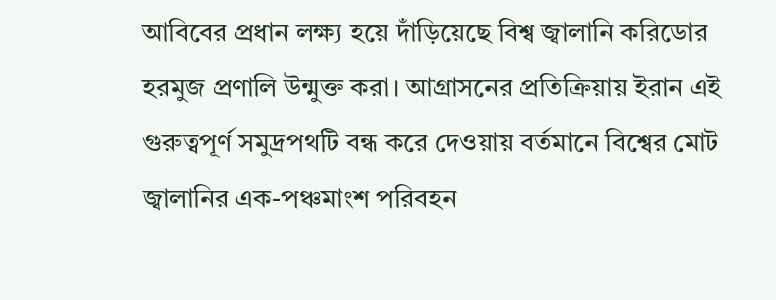আবিবের প্রধান লক্ষ্য হয়ে দাঁড়িয়েছে বিশ্ব জ্বালানি করিডোর হরমুজ প্রণালি উন্মুক্ত করা। আগ্রাসনের প্রতিক্রিয়ায় ইরান এই গুরুত্বপূর্ণ সমুদ্রপথটি বন্ধ করে দেওয়ায় বর্তমানে বিশ্বের মোট জ্বালানির এক-পঞ্চমাংশ পরিবহন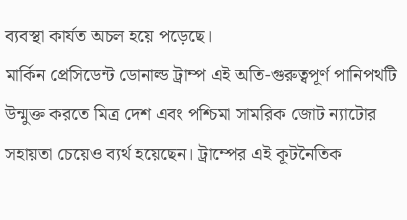ব্যবস্থা কার্যত অচল হয়ে পড়েছে।
মার্কিন প্রেসিডেন্ট ডোনাল্ড ট্রাম্প এই অতি-গুরুত্বপূর্ণ পানিপথটি উন্মুক্ত করতে মিত্র দেশ এবং পশ্চিমা সামরিক জোট ন্যাটোর সহায়তা চেয়েও ব্যর্থ হয়েছেন। ট্রাম্পের এই কূটনৈতিক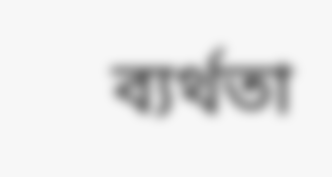ব্যর্থতা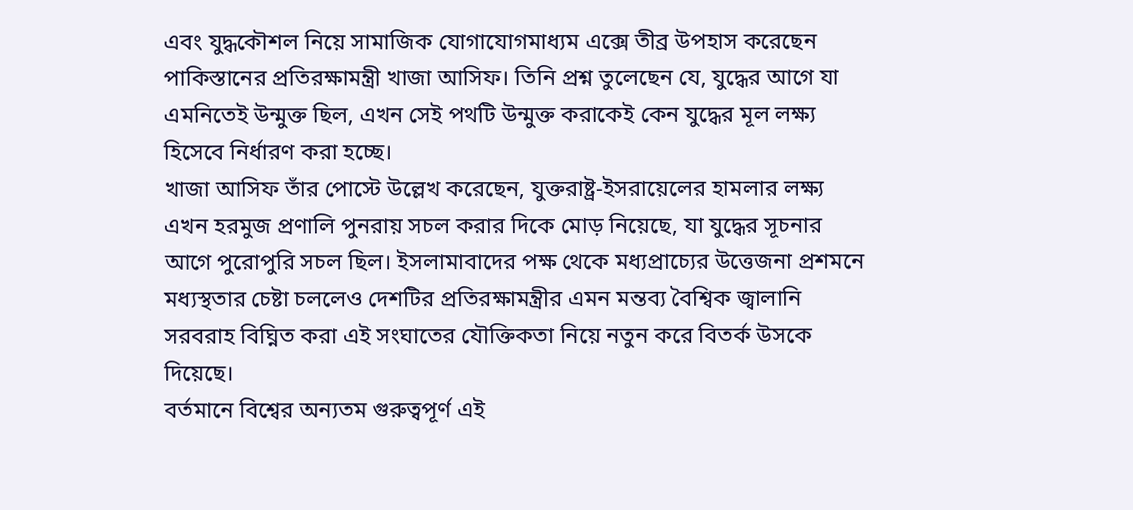এবং যুদ্ধকৌশল নিয়ে সামাজিক যোগাযোগমাধ্যম এক্সে তীব্র উপহাস করেছেন পাকিস্তানের প্রতিরক্ষামন্ত্রী খাজা আসিফ। তিনি প্রশ্ন তুলেছেন যে, যুদ্ধের আগে যা এমনিতেই উন্মুক্ত ছিল, এখন সেই পথটি উন্মুক্ত করাকেই কেন যুদ্ধের মূল লক্ষ্য হিসেবে নির্ধারণ করা হচ্ছে।
খাজা আসিফ তাঁর পোস্টে উল্লেখ করেছেন, যুক্তরাষ্ট্র-ইসরায়েলের হামলার লক্ষ্য এখন হরমুজ প্রণালি পুনরায় সচল করার দিকে মোড় নিয়েছে, যা যুদ্ধের সূচনার আগে পুরোপুরি সচল ছিল। ইসলামাবাদের পক্ষ থেকে মধ্যপ্রাচ্যের উত্তেজনা প্রশমনে মধ্যস্থতার চেষ্টা চললেও দেশটির প্রতিরক্ষামন্ত্রীর এমন মন্তব্য বৈশ্বিক জ্বালানি সরবরাহ বিঘ্নিত করা এই সংঘাতের যৌক্তিকতা নিয়ে নতুন করে বিতর্ক উসকে দিয়েছে।
বর্তমানে বিশ্বের অন্যতম গুরুত্বপূর্ণ এই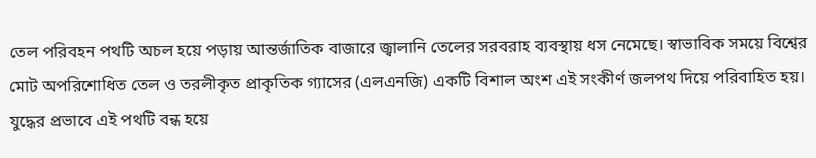তেল পরিবহন পথটি অচল হয়ে পড়ায় আন্তর্জাতিক বাজারে জ্বালানি তেলের সরবরাহ ব্যবস্থায় ধস নেমেছে। স্বাভাবিক সময়ে বিশ্বের মোট অপরিশোধিত তেল ও তরলীকৃত প্রাকৃতিক গ্যাসের (এলএনজি) একটি বিশাল অংশ এই সংকীর্ণ জলপথ দিয়ে পরিবাহিত হয়। যুদ্ধের প্রভাবে এই পথটি বন্ধ হয়ে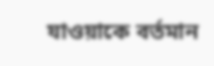যাওয়াকে বর্তমান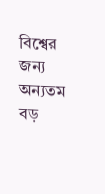বিশ্বের জন্য অন্যতম বড়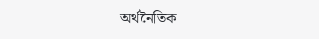অর্থনৈতিক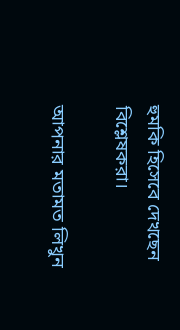হুমকি হিসেবে দেখছেন বিশ্লেষকরা।

আপনার মতামত লিখুন